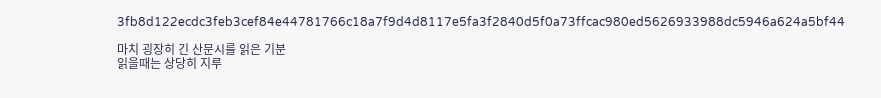3fb8d122ecdc3feb3cef84e44781766c18a7f9d4d8117e5fa3f2840d5f0a73ffcac980ed5626933988dc5946a624a5bf44

마치 굉장히 긴 산문시를 읽은 기분
읽을때는 상당히 지루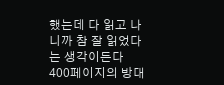했는데 다 읽고 나니까 참 잘 읽었다는 생각이든다 400페이지의 방대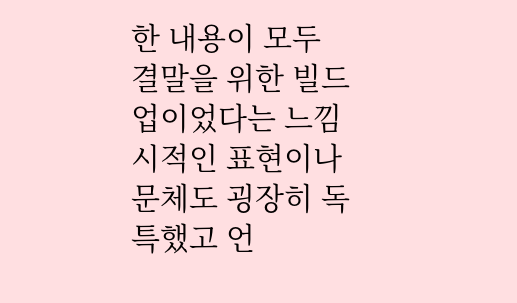한 내용이 모두 결말을 위한 빌드업이었다는 느낌
시적인 표현이나 문체도 굉장히 독특했고 언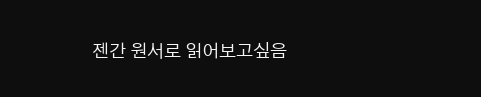젠간 원서로 읽어보고싶음